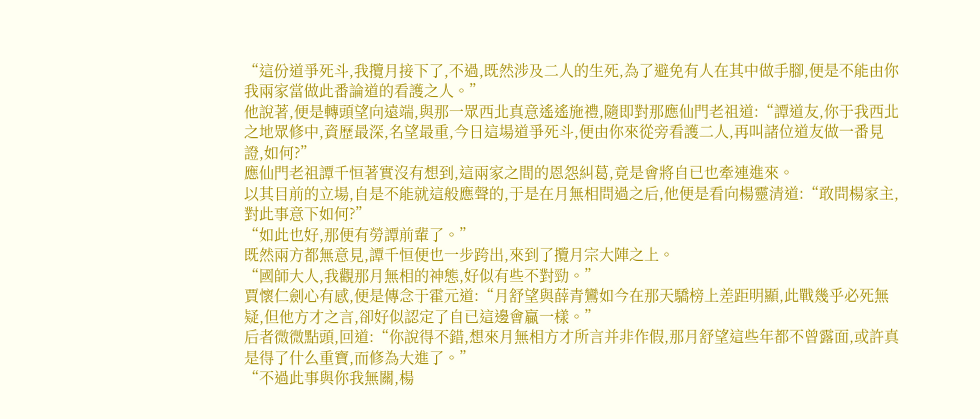“這份道爭死斗,我攬月接下了,不過,既然涉及二人的生死,為了避免有人在其中做手腳,便是不能由你我兩家當做此番論道的看護之人。”
他說著,便是轉頭望向遠端,與那一眾西北真意遙遙施禮,隨即對那應仙門老祖道:“譚道友,你于我西北之地眾修中,資歷最深,名望最重,今日這場道爭死斗,便由你來從旁看護二人,再叫諸位道友做一番見證,如何?”
應仙門老祖譚千恒著實沒有想到,這兩家之間的恩怨糾葛,竟是會將自已也牽連進來。
以其目前的立場,自是不能就這般應聲的,于是在月無相問過之后,他便是看向楊靈清道:“敢問楊家主,對此事意下如何?”
“如此也好,那便有勞譚前輩了。”
既然兩方都無意見,譚千恒便也一步跨出,來到了攬月宗大陣之上。
“國師大人,我觀那月無相的神態,好似有些不對勁。”
賈懷仁劍心有感,便是傳念于霍元道:“月舒望與薛青鸞如今在那天驕榜上差距明顯,此戰幾乎必死無疑,但他方才之言,卻好似認定了自已這邊會贏一樣。”
后者微微點頭,回道:“你說得不錯,想來月無相方才所言并非作假,那月舒望這些年都不曾露面,或許真是得了什么重寶,而修為大進了。”
“不過此事與你我無關,楊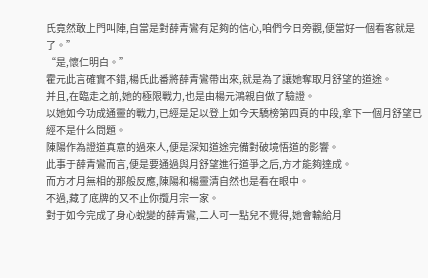氏竟然敢上門叫陣,自當是對薛青鸞有足夠的信心,咱們今日旁觀,便當好一個看客就是了。”
“是,懷仁明白。”
霍元此言確實不錯,楊氏此番將薛青鸞帶出來,就是為了讓她奪取月舒望的道途。
并且,在臨走之前,她的極限戰力,也是由楊元鴻親自做了驗證。
以她如今功成通靈的戰力,已經是足以登上如今天驕榜第四頁的中段,拿下一個月舒望已經不是什么問題。
陳陽作為證道真意的過來人,便是深知道途完備對破境悟道的影響。
此事于薛青鸞而言,便是要通過與月舒望進行道爭之后,方才能夠達成。
而方才月無相的那般反應,陳陽和楊靈清自然也是看在眼中。
不過,藏了底牌的又不止你攬月宗一家。
對于如今完成了身心蛻變的薛青鸞,二人可一點兒不覺得,她會輸給月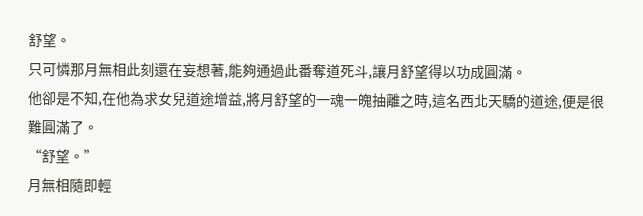舒望。
只可憐那月無相此刻還在妄想著,能夠通過此番奪道死斗,讓月舒望得以功成圓滿。
他卻是不知,在他為求女兒道途增益,將月舒望的一魂一魄抽離之時,這名西北天驕的道途,便是很難圓滿了。
“舒望。”
月無相隨即輕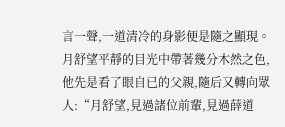言一聲,一道清冷的身影便是隨之顯現。
月舒望平靜的目光中帶著幾分木然之色,他先是看了眼自已的父親,隨后又轉向眾人:“月舒望,見過諸位前輩,見過薛道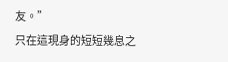友。”
只在這現身的短短幾息之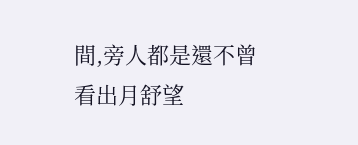間,旁人都是還不曾看出月舒望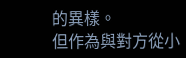的異樣。
但作為與對方從小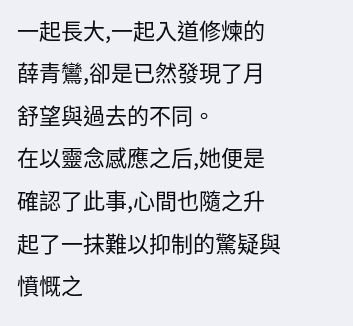一起長大,一起入道修煉的薛青鸞,卻是已然發現了月舒望與過去的不同。
在以靈念感應之后,她便是確認了此事,心間也隨之升起了一抹難以抑制的驚疑與憤慨之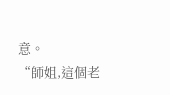意。
“師姐,這個老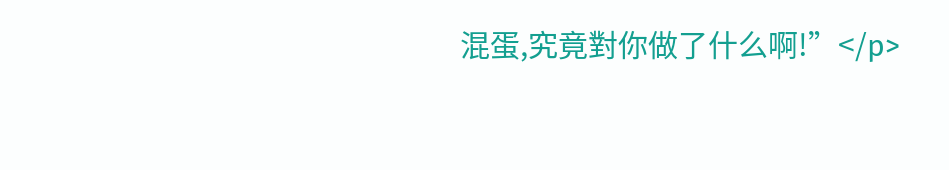混蛋,究竟對你做了什么啊!”</p>